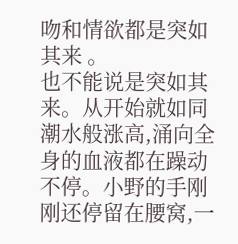吻和情欲都是突如其来 。
也不能说是突如其来。从开始就如同潮水般涨高,涌向全身的血液都在躁动不停。小野的手刚刚还停留在腰窝,一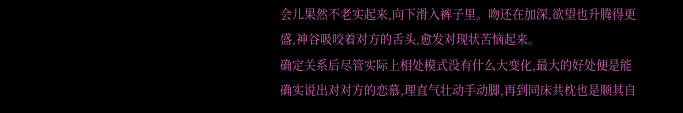会儿果然不老实起来,向下滑入裤子里。吻还在加深,欲望也升腾得更盛,神谷吸咬着对方的舌头,愈发对现状苦恼起来。
确定关系后尽管实际上相处模式没有什么大变化,最大的好处便是能确实说出对对方的恋慕,理直气壮动手动脚,再到同床共枕也是顺其自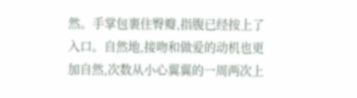然。手掌包裹住臀瓣,指腹已经按上了入口。自然地,接吻和做爱的动机也更加自然,次数从小心翼翼的一周两次上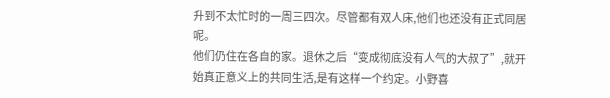升到不太忙时的一周三四次。尽管都有双人床,他们也还没有正式同居呢。
他们仍住在各自的家。退休之后“变成彻底没有人气的大叔了”,就开始真正意义上的共同生活,是有这样一个约定。小野喜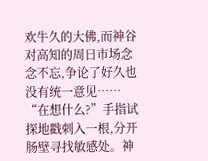欢牛久的大佛,而神谷对高知的周日市场念念不忘,争论了好久也没有统一意见……
“在想什么?”手指试探地戳刺入一根,分开肠壁寻找敏感处。神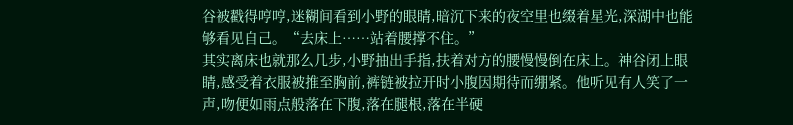谷被戳得哼哼,迷糊间看到小野的眼睛,暗沉下来的夜空里也缀着星光,深湖中也能够看见自己。“去床上……站着腰撑不住。”
其实离床也就那么几步,小野抽出手指,扶着对方的腰慢慢倒在床上。神谷闭上眼睛,感受着衣服被推至胸前,裤链被拉开时小腹因期待而绷紧。他听见有人笑了一声,吻便如雨点般落在下腹,落在腿根,落在半硬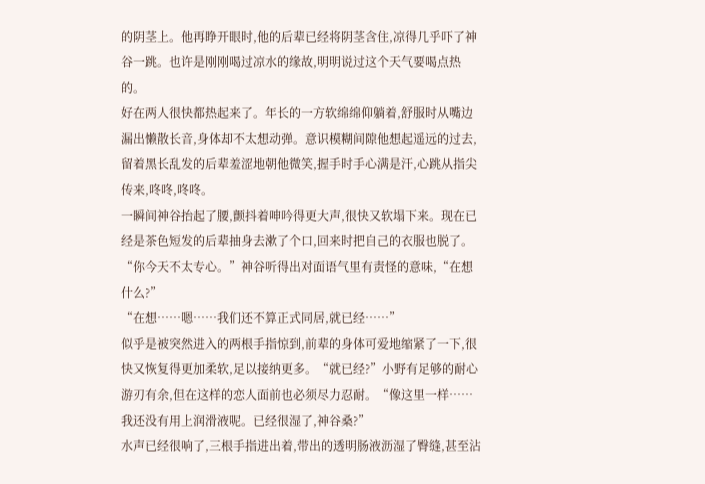的阴茎上。他再睁开眼时,他的后辈已经将阴茎含住,凉得几乎吓了神谷一跳。也许是刚刚喝过凉水的缘故,明明说过这个天气要喝点热的。
好在两人很快都热起来了。年长的一方软绵绵仰躺着,舒服时从嘴边漏出懒散长音,身体却不太想动弹。意识模糊间隙他想起遥远的过去,留着黑长乱发的后辈羞涩地朝他微笑,握手时手心满是汗,心跳从指尖传来,咚咚,咚咚。
一瞬间神谷抬起了腰,颤抖着呻吟得更大声,很快又软塌下来。现在已经是茶色短发的后辈抽身去漱了个口,回来时把自己的衣服也脱了。“你今天不太专心。”神谷听得出对面语气里有责怪的意味,“在想什么?”
“在想……嗯……我们还不算正式同居,就已经……”
似乎是被突然进入的两根手指惊到,前辈的身体可爱地缩紧了一下,很快又恢复得更加柔软,足以接纳更多。“就已经?”小野有足够的耐心游刃有余,但在这样的恋人面前也必须尽力忍耐。“像这里一样……我还没有用上润滑液呢。已经很湿了,神谷桑?”
水声已经很响了,三根手指进出着,带出的透明肠液沥湿了臀缝,甚至沾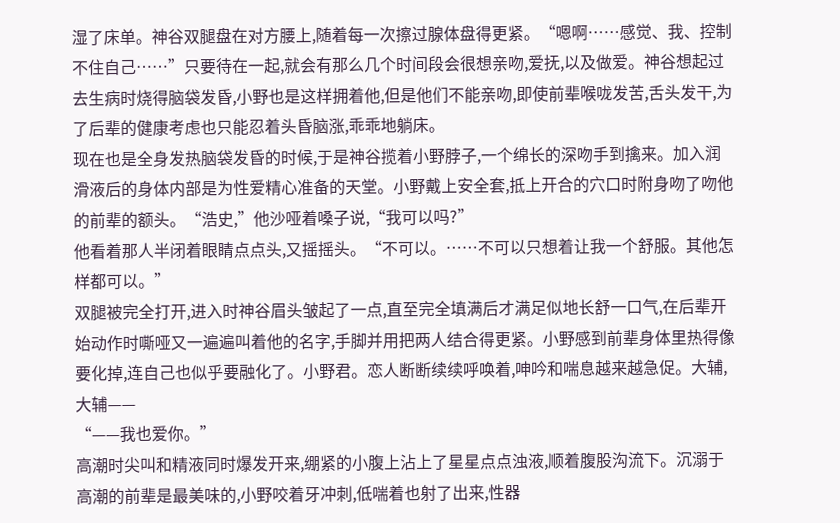湿了床单。神谷双腿盘在对方腰上,随着每一次擦过腺体盘得更紧。“嗯啊……感觉、我、控制不住自己……”只要待在一起,就会有那么几个时间段会很想亲吻,爱抚,以及做爱。神谷想起过去生病时烧得脑袋发昏,小野也是这样拥着他,但是他们不能亲吻,即使前辈喉咙发苦,舌头发干,为了后辈的健康考虑也只能忍着头昏脑涨,乖乖地躺床。
现在也是全身发热脑袋发昏的时候,于是神谷揽着小野脖子,一个绵长的深吻手到擒来。加入润滑液后的身体内部是为性爱精心准备的天堂。小野戴上安全套,抵上开合的穴口时附身吻了吻他的前辈的额头。“浩史,”他沙哑着嗓子说,“我可以吗?”
他看着那人半闭着眼睛点点头,又摇摇头。“不可以。……不可以只想着让我一个舒服。其他怎样都可以。”
双腿被完全打开,进入时神谷眉头皱起了一点,直至完全填满后才满足似地长舒一口气,在后辈开始动作时嘶哑又一遍遍叫着他的名字,手脚并用把两人结合得更紧。小野感到前辈身体里热得像要化掉,连自己也似乎要融化了。小野君。恋人断断续续呼唤着,呻吟和喘息越来越急促。大辅,大辅——
“——我也爱你。”
高潮时尖叫和精液同时爆发开来,绷紧的小腹上沾上了星星点点浊液,顺着腹股沟流下。沉溺于高潮的前辈是最美味的,小野咬着牙冲刺,低喘着也射了出来,性器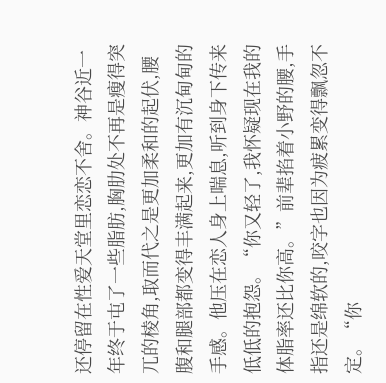还停留在性爱天堂里恋恋不舍。神谷近一年终于屯了一些脂肪,胸肋处不再是瘦得突兀的棱角,取而代之是更加柔和的起伏,腰腹和腿部都变得丰满起来,更加有沉甸甸的手感。他压在恋人身上喘息,听到身下传来低低的抱怨。“你又轻了,我怀疑现在我的体脂率还比你高。”前辈掐着小野的腰,手指还是绵软的,咬字也因为疲累变得飘忽不定。“你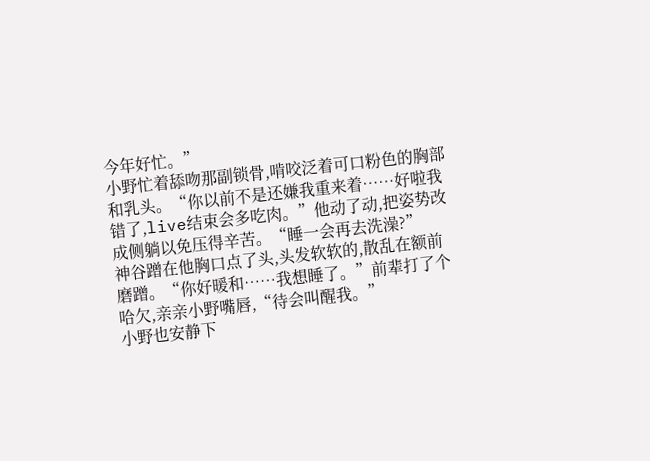今年好忙。”
小野忙着舔吻那副锁骨,啃咬泛着可口粉色的胸部和乳头。“你以前不是还嫌我重来着……好啦我错了,live结束会多吃肉。”他动了动,把姿势改成侧躺以免压得辛苦。“睡一会再去洗澡?”
神谷蹭在他胸口点了头,头发软软的,散乱在额前磨蹭。“你好暖和……我想睡了。”前辈打了个哈欠,亲亲小野嘴唇,“待会叫醒我。”
小野也安静下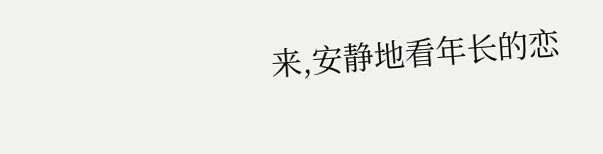来,安静地看年长的恋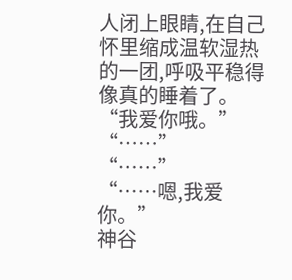人闭上眼睛,在自己怀里缩成温软湿热的一团,呼吸平稳得像真的睡着了。“我爱你哦。”
“……”
“……”
“……嗯,我爱你。”
神谷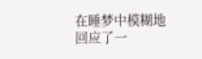在睡梦中模糊地回应了一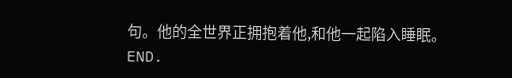句。他的全世界正拥抱着他,和他一起陷入睡眠。
END.